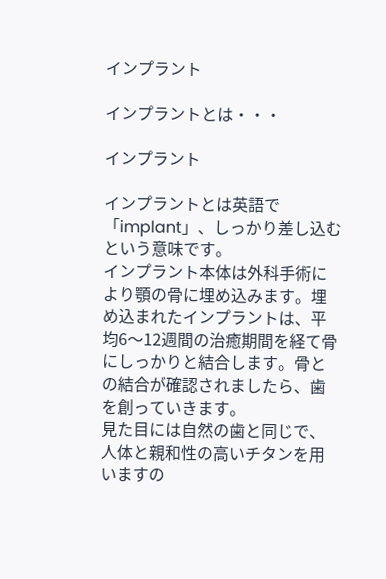インプラント

インプラントとは・・・

インプラント

インプラントとは英語で「implant」、しっかり差し込むという意味です。
インプラント本体は外科手術により顎の骨に埋め込みます。埋め込まれたインプラントは、平均6〜12週間の治癒期間を経て骨にしっかりと結合します。骨との結合が確認されましたら、歯を創っていきます。
見た目には自然の歯と同じで、人体と親和性の高いチタンを用いますの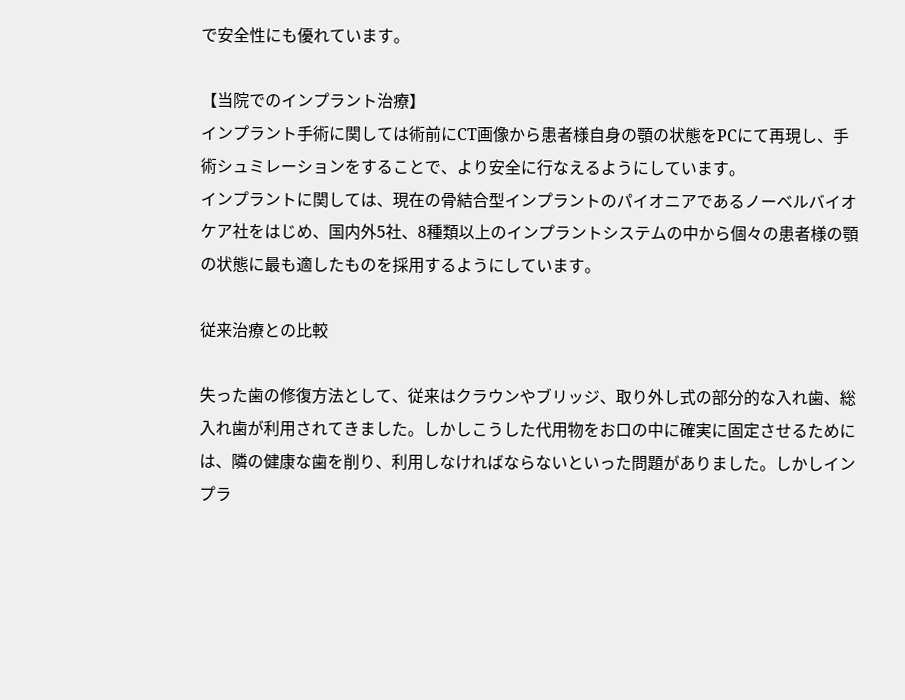で安全性にも優れています。

【当院でのインプラント治療】
インプラント手術に関しては術前にCT画像から患者様自身の顎の状態をPCにて再現し、手術シュミレーションをすることで、より安全に行なえるようにしています。
インプラントに関しては、現在の骨結合型インプラントのパイオニアであるノーベルバイオケア社をはじめ、国内外5社、8種類以上のインプラントシステムの中から個々の患者様の顎の状態に最も適したものを採用するようにしています。

従来治療との比較

失った歯の修復方法として、従来はクラウンやブリッジ、取り外し式の部分的な入れ歯、総入れ歯が利用されてきました。しかしこうした代用物をお口の中に確実に固定させるためには、隣の健康な歯を削り、利用しなければならないといった問題がありました。しかしインプラ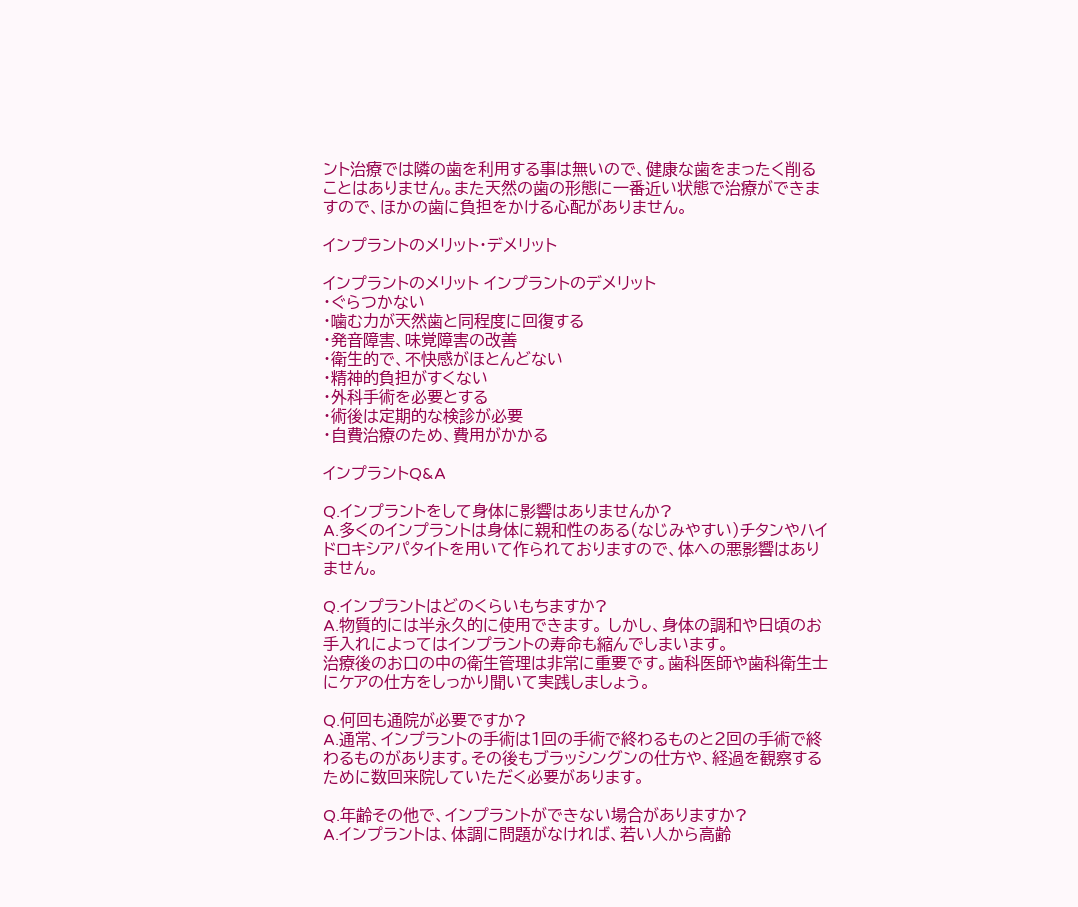ント治療では隣の歯を利用する事は無いので、健康な歯をまったく削ることはありません。また天然の歯の形態に一番近い状態で治療ができますので、ほかの歯に負担をかける心配がありません。

インプラントのメリット・デメリット

インプラントのメリット インプラントのデメリット
・ぐらつかない
・噛む力が天然歯と同程度に回復する
・発音障害、味覚障害の改善
・衛生的で、不快感がほとんどない
・精神的負担がすくない
・外科手術を必要とする
・術後は定期的な検診が必要
・自費治療のため、費用がかかる

インプラントQ&A

Q.インプラントをして身体に影響はありませんか?
A.多くのインプラントは身体に親和性のある(なじみやすい)チタンやハイドロキシアパタイトを用いて作られておりますので、体への悪影響はありません。

Q.インプラントはどのくらいもちますか?
A.物質的には半永久的に使用できます。 しかし、身体の調和や日頃のお手入れによってはインプラントの寿命も縮んでしまいます。
治療後のお口の中の衛生管理は非常に重要です。歯科医師や歯科衛生士にケアの仕方をしっかり聞いて実践しましょう。

Q.何回も通院が必要ですか?
A.通常、インプラントの手術は1回の手術で終わるものと2回の手術で終わるものがあります。その後もブラッシングンの仕方や、経過を観察するために数回来院していただく必要があります。

Q.年齢その他で、インプラントができない場合がありますか?
A.インプラントは、体調に問題がなければ、若い人から高齢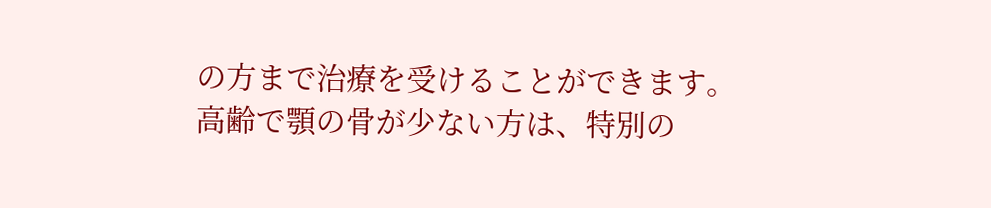の方まで治療を受けることができます。高齢で顎の骨が少ない方は、特別の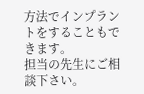方法でインプラントをすることもできます。
担当の先生にご相談下さい。